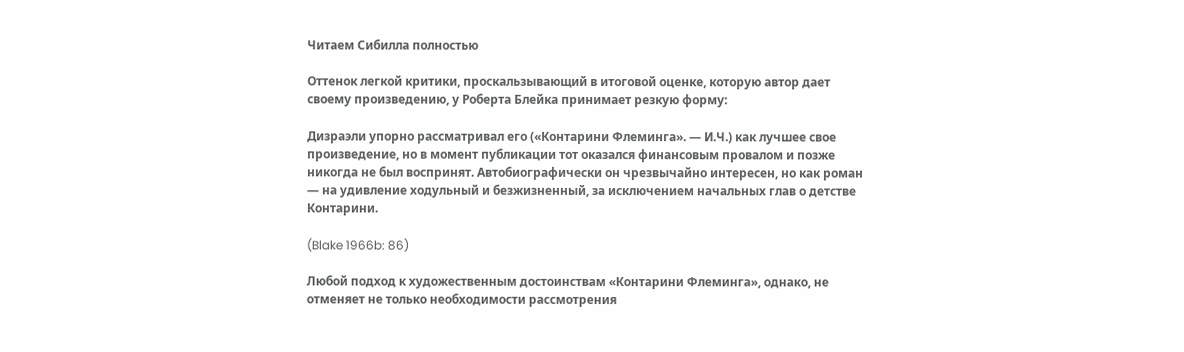Читаем Сибилла полностью

Оттенок легкой критики, проскальзывающий в итоговой оценке, которую автор дает своему произведению, у Роберта Блейка принимает резкую форму:

Дизраэли упорно рассматривал его («Контарини Флеминга». — И.Ч.) как лучшее свое произведение, но в момент публикации тот оказался финансовым провалом и позже никогда не был воспринят. Автобиографически он чрезвычайно интересен, но как роман — на удивление ходульный и безжизненный, за исключением начальных глав о детстве Контарини.

(Blake 1966b: 86)

Любой подход к художественным достоинствам «Контарини Флеминга», однако, не отменяет не только необходимости рассмотрения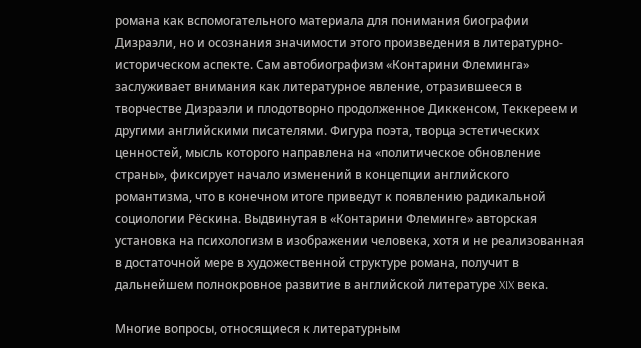романа как вспомогательного материала для понимания биографии Дизраэли, но и осознания значимости этого произведения в литературно-историческом аспекте. Сам автобиографизм «Контарини Флеминга» заслуживает внимания как литературное явление, отразившееся в творчестве Дизраэли и плодотворно продолженное Диккенсом, Теккереем и другими английскими писателями. Фигура поэта, творца эстетических ценностей, мысль которого направлена на «политическое обновление страны», фиксирует начало изменений в концепции английского романтизма, что в конечном итоге приведут к появлению радикальной социологии Рёскина. Выдвинутая в «Контарини Флеминге» авторская установка на психологизм в изображении человека, хотя и не реализованная в достаточной мере в художественной структуре романа, получит в дальнейшем полнокровное развитие в английской литературе XIX века.

Многие вопросы, относящиеся к литературным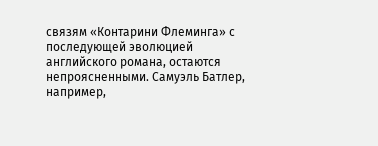связям «Контарини Флеминга» с последующей эволюцией английского романа, остаются непроясненными. Самуэль Батлер, например,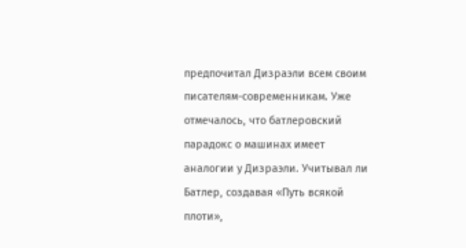предпочитал Дизраэли всем своим писателям-современникам. Уже отмечалось, что батлеровский парадокс о машинах имеет аналогии у Дизраэли. Учитывал ли Батлер, создавая «Путь всякой плоти»,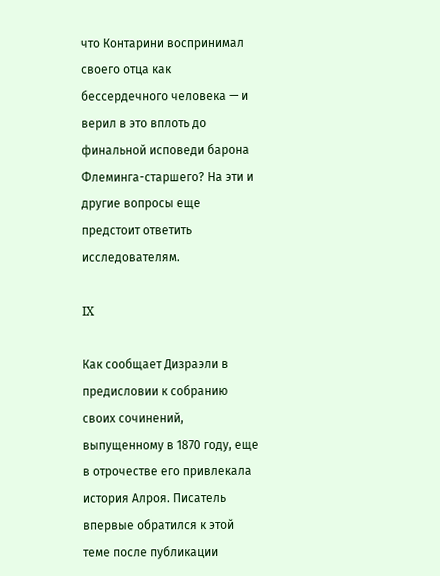что Контарини воспринимал своего отца как бессердечного человека — и верил в это вплоть до финальной исповеди барона Флеминга-старшего? На эти и другие вопросы еще предстоит ответить исследователям.

IX

Как сообщает Дизраэли в предисловии к собранию своих сочинений, выпущенному в 1870 году, еще в отрочестве его привлекала история Алроя. Писатель впервые обратился к этой теме после публикации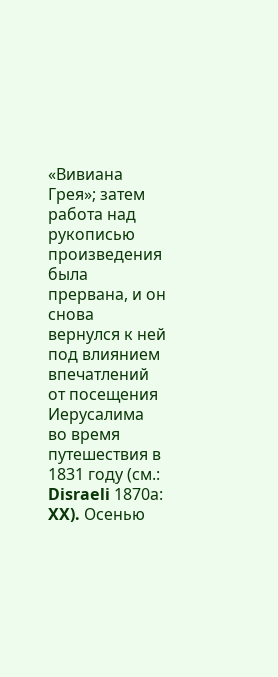«Вивиана Грея»; затем работа над рукописью произведения была прервана, и он снова вернулся к ней под влиянием впечатлений от посещения Иерусалима во время путешествия в 1831 году (см.: Disraeli 1870а: XX). Осенью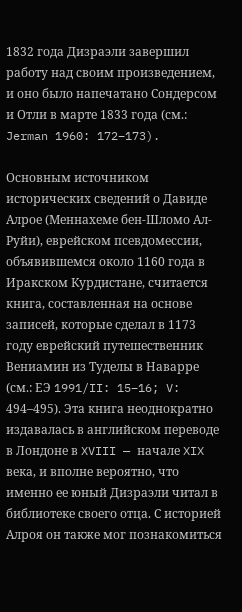1832 года Дизраэли завершил работу над своим произведением, и оно было напечатано Сондерсом и Отли в марте 1833 года (см.: Jerman 1960: 172–173).

Основным источником исторических сведений о Давиде Алрое (Меннахеме бен-Шломо Ал-Руйи), еврейском псевдомессии, объявившемся около 1160 года в Иракском Курдистане, считается книга, составленная на основе записей, которые сделал в 1173 году еврейский путешественник Вениамин из Туделы в Наварре (см.: ЕЭ 1991/II: 15–16; V: 494–495). Эта книга неоднократно издавалась в английском переводе в Лондоне в XVIII — начале XIX века, и вполне вероятно, что именно ее юный Дизраэли читал в библиотеке своего отца. С историей Алроя он также мог познакомиться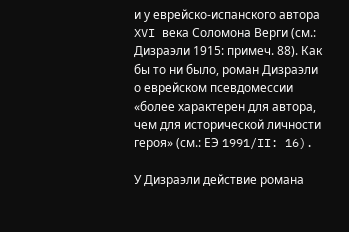и у еврейско-испанского автора XVI века Соломона Верги (см.: Дизраэли 1915: примеч. 88). Как бы то ни было, роман Дизраэли о еврейском псевдомессии «более характерен для автора, чем для исторической личности героя» (см.: ЕЭ 1991/II: 16).

У Дизраэли действие романа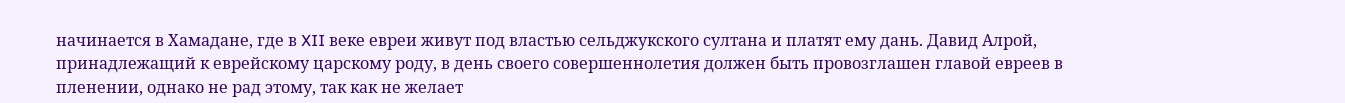начинается в Хамадане, где в XII веке евреи живут под властью сельджукского султана и платят ему дань. Давид Алрой, принадлежащий к еврейскому царскому роду, в день своего совершеннолетия должен быть провозглашен главой евреев в пленении, однако не рад этому, так как не желает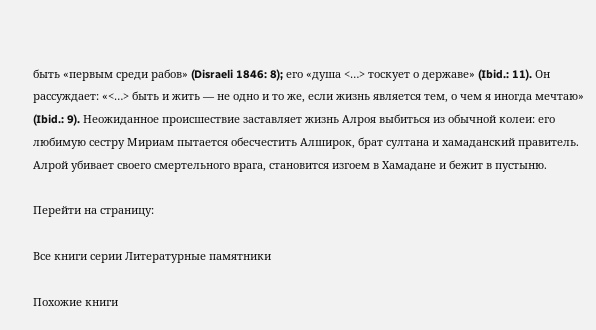быть «первым среди рабов» (Disraeli 1846: 8); его «душа <…> тоскует о державе» (Ibid.: 11). Он рассуждает: «<…> быть и жить — не одно и то же, если жизнь является тем, о чем я иногда мечтаю» (Ibid.: 9). Неожиданное происшествие заставляет жизнь Алроя выбиться из обычной колеи: его любимую сестру Мириам пытается обесчестить Алширок, брат султана и хамаданский правитель. Алрой убивает своего смертельного врага, становится изгоем в Хамадане и бежит в пустыню.

Перейти на страницу:

Все книги серии Литературные памятники

Похожие книги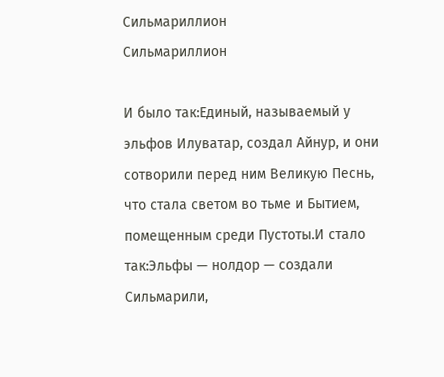Сильмариллион
Сильмариллион

И было так:Единый, называемый у эльфов Илуватар, создал Айнур, и они сотворили перед ним Великую Песнь, что стала светом во тьме и Бытием, помещенным среди Пустоты.И стало так:Эльфы — нолдор — создали Сильмарили,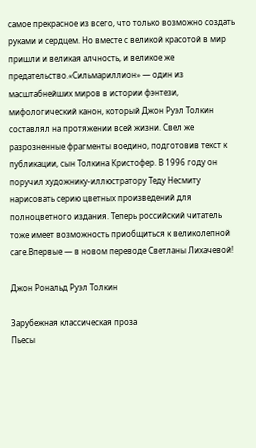самое прекрасное из всего, что только возможно создать руками и сердцем. Но вместе с великой красотой в мир пришли и великая алчность, и великое же предательство.«Сильмариллион» — один из масштабнейших миров в истории фэнтези, мифологический канон, который Джон Руэл Толкин составлял на протяжении всей жизни. Свел же разрозненные фрагменты воедино, подготовив текст к публикации, сын Толкина Кристофер. В 1996 году он поручил художнику-иллюстратору Теду Несмиту нарисовать серию цветных произведений для полноцветного издания. Теперь российский читатель тоже имеет возможность приобщиться к великолепной саге.Впервые — в новом переводе Светланы Лихачевой!

Джон Рональд Руэл Толкин

Зарубежная классическая проза
Пьесы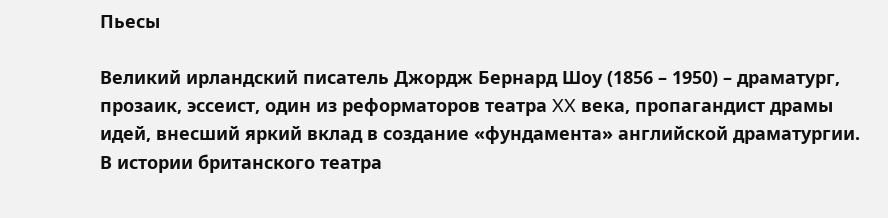Пьесы

Великий ирландский писатель Джордж Бернард Шоу (1856 – 1950) – драматург, прозаик, эссеист, один из реформаторов театра XX века, пропагандист драмы идей, внесший яркий вклад в создание «фундамента» английской драматургии. В истории британского театра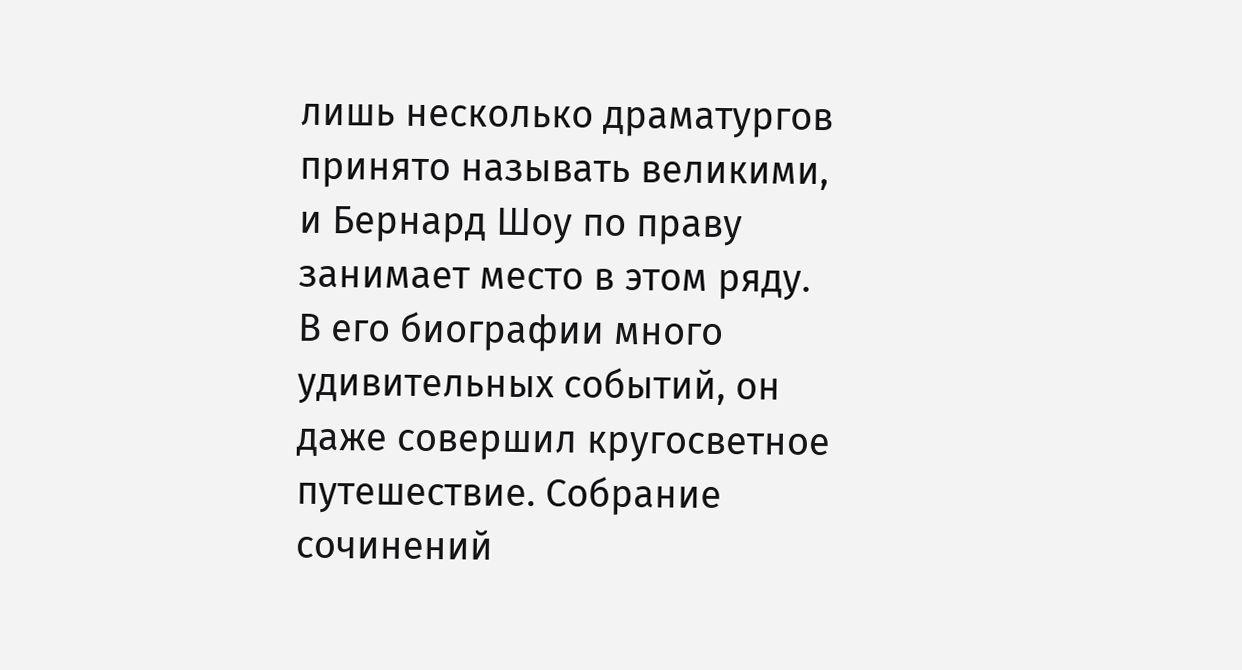лишь несколько драматургов принято называть великими, и Бернард Шоу по праву занимает место в этом ряду. В его биографии много удивительных событий, он даже совершил кругосветное путешествие. Собрание сочинений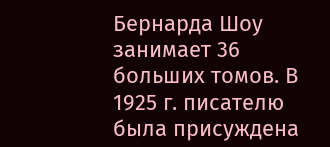Бернарда Шоу занимает 36 больших томов. В 1925 г. писателю была присуждена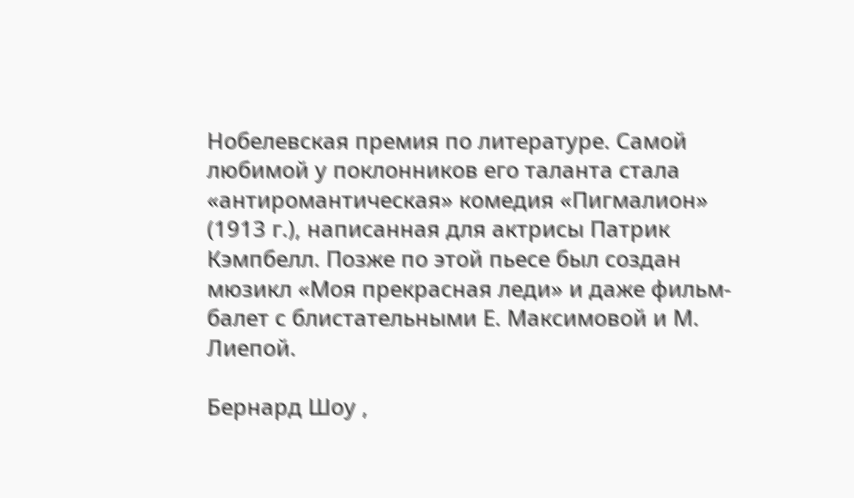Нобелевская премия по литературе. Самой любимой у поклонников его таланта стала «антиромантическая» комедия «Пигмалион» (1913 г.), написанная для актрисы Патрик Кэмпбелл. Позже по этой пьесе был создан мюзикл «Моя прекрасная леди» и даже фильм-балет с блистательными Е. Максимовой и М. Лиепой.

Бернард Шоу ,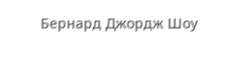Бернард Джордж Шоу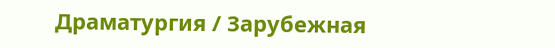Драматургия / Зарубежная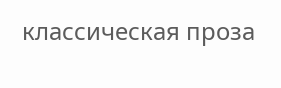классическая проза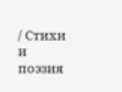/ Стихи и поэзия